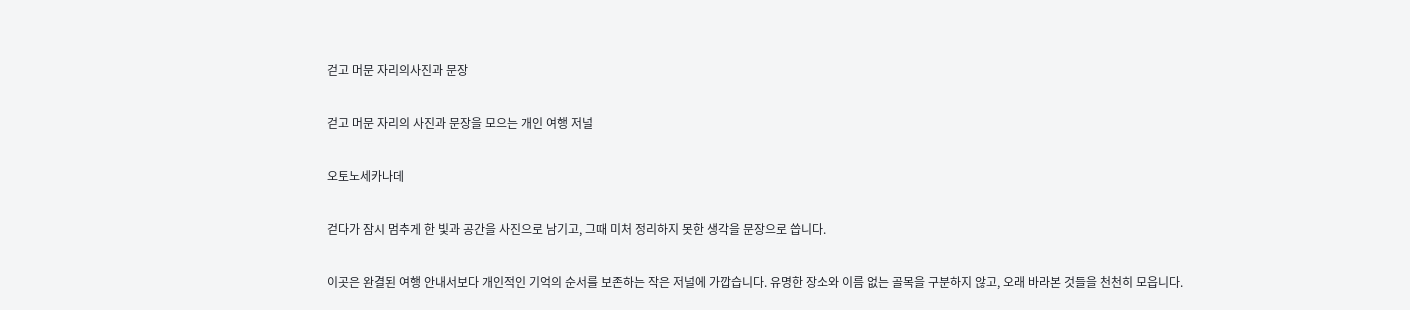걷고 머문 자리의사진과 문장

걷고 머문 자리의 사진과 문장을 모으는 개인 여행 저널

오토노세카나데

걷다가 잠시 멈추게 한 빛과 공간을 사진으로 남기고, 그때 미처 정리하지 못한 생각을 문장으로 씁니다.

이곳은 완결된 여행 안내서보다 개인적인 기억의 순서를 보존하는 작은 저널에 가깝습니다. 유명한 장소와 이름 없는 골목을 구분하지 않고, 오래 바라본 것들을 천천히 모읍니다.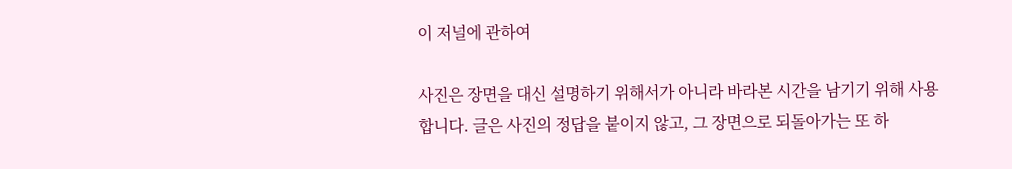이 저널에 관하여

사진은 장면을 대신 설명하기 위해서가 아니라 바라본 시간을 남기기 위해 사용합니다. 글은 사진의 정답을 붙이지 않고, 그 장면으로 되돌아가는 또 하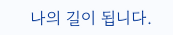나의 길이 됩니다.